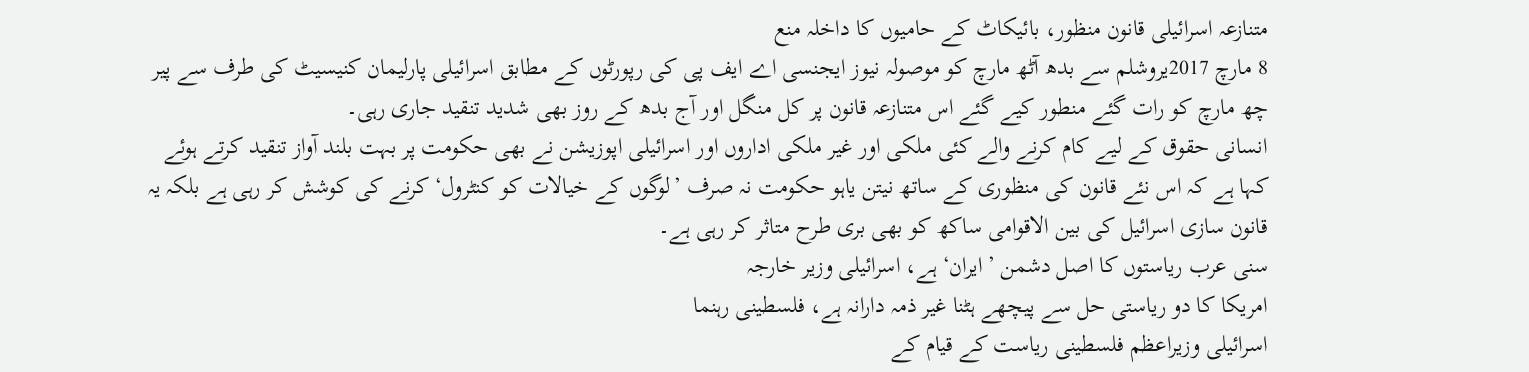متنازعہ اسرائیلی قانون منظور، بائیکاٹ کے حامیوں کا داخلہ منع
8 مارچ 2017یروشلم سے بدھ آٹھ مارچ کو موصولہ نیوز ایجنسی اے ایف پی کی رپورٹوں کے مطابق اسرائیلی پارلیمان کنیسیٹ کی طرف سے پیر چھ مارچ کو رات گئے منطور کیے گئے اس متنازعہ قانون پر کل منگل اور آج بدھ کے روز بھی شدید تنقید جاری رہی۔
انسانی حقوق کے لیے کام کرنے والے کئی ملکی اور غیر ملکی اداروں اور اسرائیلی اپوزیشن نے بھی حکومت پر بہت بلند آواز تنقید کرتے ہوئے کہا ہے کہ اس نئے قانون کی منظوری کے ساتھ نیتن یاہو حکومت نہ صرف ’لوگوں کے خیالات کو کنٹرول‘ کرنے کی کوشش کر رہی ہے بلکہ یہ قانون سازی اسرائیل کی بین الاقوامی ساکھ کو بھی بری طرح متاثر کر رہی ہے۔
سنی عرب ریاستوں کا اصل دشمن ’ایران‘ ہے، اسرائیلی وزیر خارجہ
امریکا کا دو ریاستی حل سے پیچھے ہٹنا غیر ذمہ دارانہ ہے، فلسطینی رہنما
اسرائیلی وزیراعظم فلسطینی ریاست کے قیام کے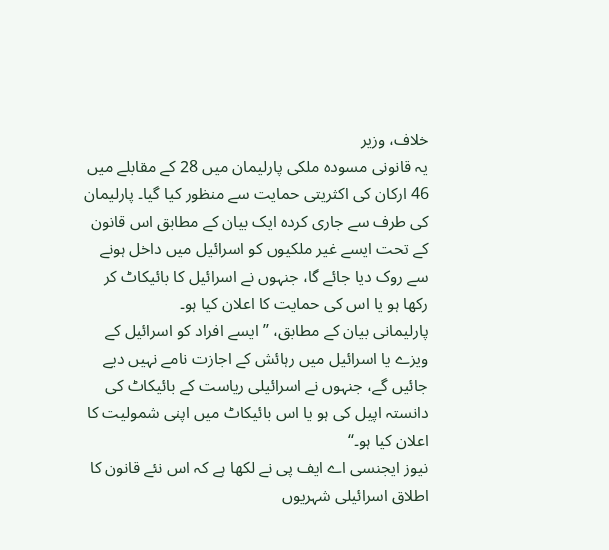خلاف، وزیر
یہ قانونی مسودہ ملکی پارلیمان میں 28 کے مقابلے میں 46 ارکان کی اکثریتی حمایت سے منظور کیا گیا۔ پارلیمان کی طرف سے جاری کردہ ایک بیان کے مطابق اس قانون کے تحت ایسے غیر ملکیوں کو اسرائیل میں داخل ہونے سے روک دیا جائے گا، جنہوں نے اسرائیل کا بائیکاٹ کر رکھا ہو یا اس کی حمایت کا اعلان کیا ہو۔
پارلیمانی بیان کے مطابق، ’’ایسے افراد کو اسرائیل کے ویزے یا اسرائیل میں رہائش کے اجازت نامے نہیں دیے جائیں گے، جنہوں نے اسرائیلی ریاست کے بائیکاٹ کی دانستہ اپیل کی ہو یا اس بائیکاٹ میں اپنی شمولیت کا اعلان کیا ہو۔‘‘
نیوز ایجنسی اے ایف پی نے لکھا ہے کہ اس نئے قانون کا اطلاق اسرائیلی شہریوں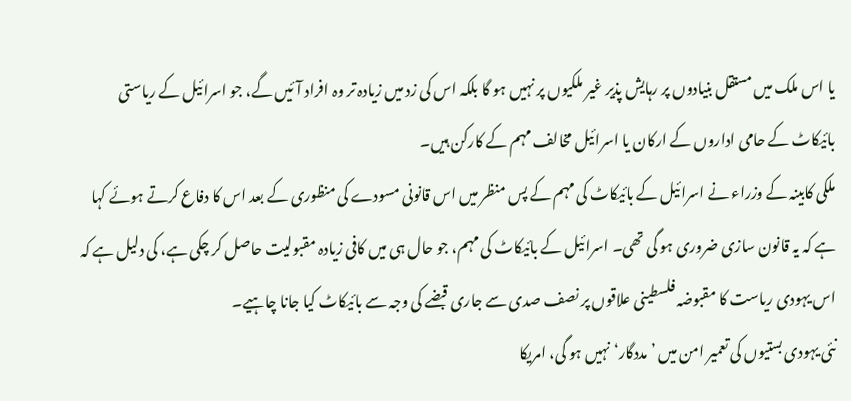یا اس ملک میں مستقل بنیادوں پر رہایش پذیر غیر ملکیوں پر نہیں ہو گا بلکہ اس کی زد میں زیادہ تر وہ افراد آئیں گے، جو اسرائیل کے ریاستی بائیکاٹ کے حامی اداروں کے ارکان یا اسرائیل مخالف مہم کے کارکن ہیں۔
ملکی کابینہ کے وزراء نے اسرائیل کے بائیکاٹ کی مہم کے پس منظر میں اس قانونی مسودے کی منظوری کے بعد اس کا دفاع کرتے ہوئے کہا ہے کہ یہ قانون سازی ضروری ہو گی تھی۔ اسرائیل کے بائیکاٹ کی مہم، جو حال ہی میں کافی زیادہ مقبولیت حاصل کر چکی ہے، کی دلیل ہے کہ اس یہودی ریاست کا مقبوضہ فلسطینی علاقوں پر نصف صدی سے جاری قبضے کی وجہ سے بائیکاٹ کیا جانا چاہیے۔
نئی یہودی بستیوں کی تعمیر امن میں ’مددگار‘ نہیں ہو گی، امریکا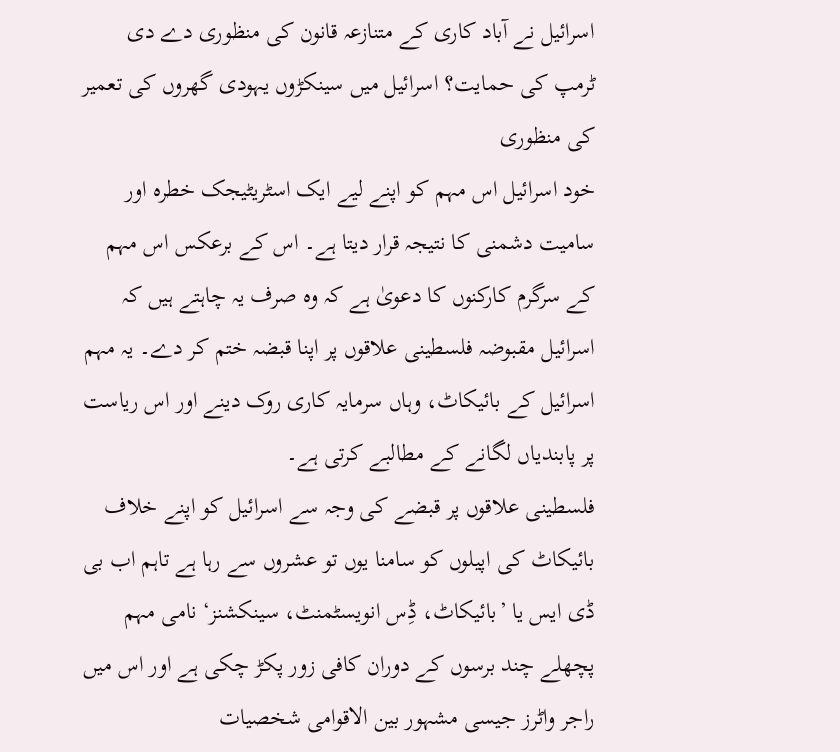اسرائیل نے آباد کاری کے متنازعہ قانون کی منظوری دے دی
ٹرمپ کی حمایت؟ اسرائیل میں سینکڑوں یہودی گھروں کی تعمیر کی منظوری
خود اسرائیل اس مہم کو اپنے لیے ایک اسٹریٹیجک خطرہ اور سامیت دشمنی کا نتیجہ قرار دیتا ہے۔ اس کے برعکس اس مہم کے سرگرم کارکنوں کا دعویٰ ہے کہ وہ صرف یہ چاہتے ہیں کہ اسرائیل مقبوضہ فلسطینی علاقوں پر اپنا قبضہ ختم کر دے۔ یہ مہم اسرائیل کے بائیکاٹ، وہاں سرمایہ کاری روک دینے اور اس ریاست پر پابندیاں لگانے کے مطالبے کرتی ہے۔
فلسطینی علاقوں پر قبضے کی وجہ سے اسرائیل کو اپنے خلاف بائیکاٹ کی اپیلوں کو سامنا یوں تو عشروں سے رہا ہے تاہم اب بی ڈی ایس یا ’بائیکاٹ، ڈِس انویسٹمنٹ، سینکشنز‘ نامی مہم پچھلے چند برسوں کے دوران کافی زور پکڑ چکی ہے اور اس میں راجر واٹرز جیسی مشہور بین الاقوامی شخصیات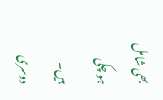بھی شامل ہو چکی ہیں۔
دوسری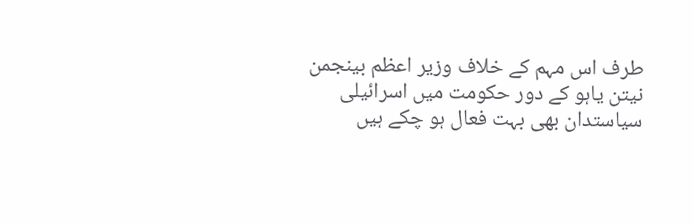طرف اس مہم کے خلاف وزیر اعظم بینجمن نیتن یاہو کے دور حکومت میں اسرائیلی سیاستدان بھی بہت فعال ہو چکے ہیں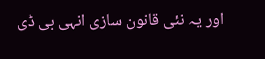اور یہ نئی قانون سازی انہی بی ڈی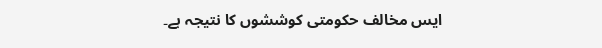ایس مخالف حکومتی کوششوں کا نتیجہ ہے۔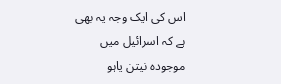اس کی ایک وجہ یہ بھی ہے کہ اسرائیل میں موجودہ نیتن یاہو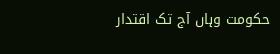حکومت وہاں آج تک اقتدار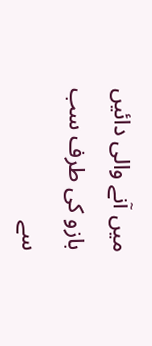میں آنے والی دائیں بازو کی طرف سب سے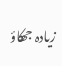زیادہ جھکاؤ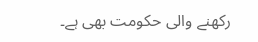رکھنے والی حکومت بھی ہے۔